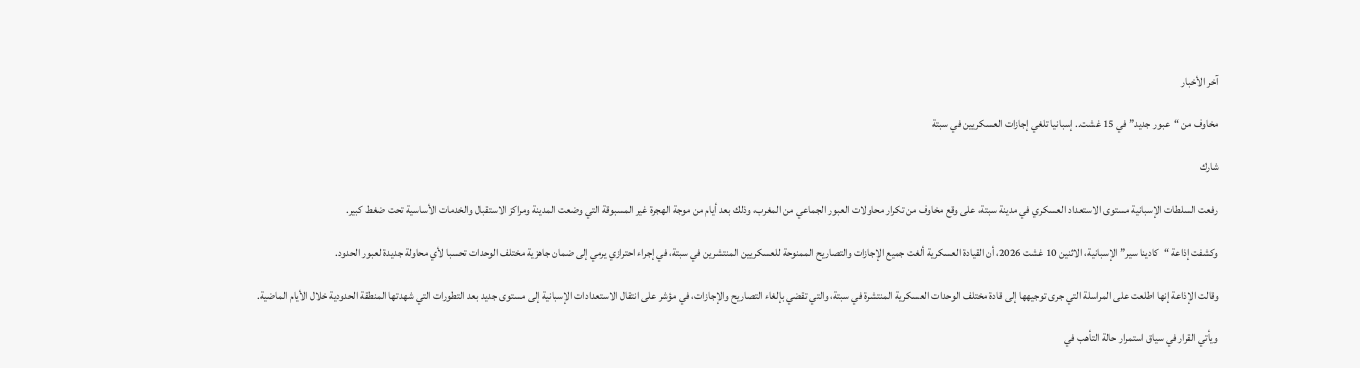آخر الأخبار

مخاوف من “عبور جديد” في 15 غشت.. إسبانيا تلغي إجازات العسكريين في سبتة

شارك

رفعت السلطات الإسبانية مستوى الاستعداد العسكري في مدينة سبتة، على وقع مخاوف من تكرار محاولات العبور الجماعي من المغرب، وذلك بعد أيام من موجة الهجرة غير المسبوقة التي وضعت المدينة ومراكز الاستقبال والخدمات الأساسية تحت ضغط كبير.

وكشفت إذاعة “كادينا سير” الإسبانية، الاثنين 10 غشت 2026، أن القيادة العسكرية ألغت جميع الإجازات والتصاريح الممنوحة للعسكريين المنتشرين في سبتة، في إجراء احترازي يرمي إلى ضمان جاهزية مختلف الوحدات تحسبا لأي محاولة جديدة لعبور الحدود.

وقالت الإذاعة إنها اطلعت على المراسلة التي جرى توجيهها إلى قادة مختلف الوحدات العسكرية المنتشرة في سبتة، والتي تقضي بإلغاء التصاريح والإجازات، في مؤشر على انتقال الاستعدادات الإسبانية إلى مستوى جديد بعد التطورات التي شهدتها المنطقة الحدودية خلال الأيام الماضية.

ويأتي القرار في سياق استمرار حالة التأهب في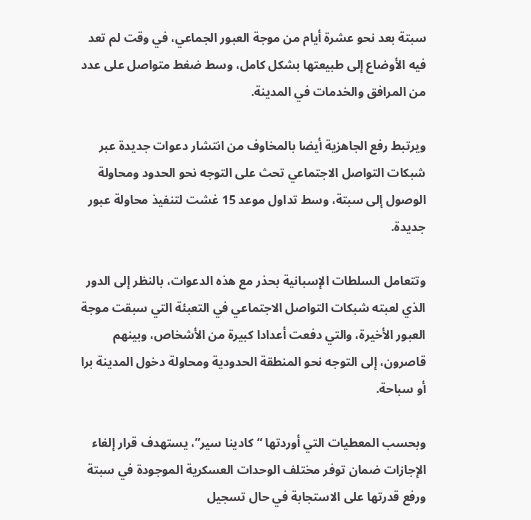سبتة بعد نحو عشرة أيام من موجة العبور الجماعي، في وقت لم تعد فيه الأوضاع إلى طبيعتها بشكل كامل، وسط ضغط متواصل على عدد من المرافق والخدمات في المدينة.

ويرتبط رفع الجاهزية أيضا بالمخاوف من انتشار دعوات جديدة عبر شبكات التواصل الاجتماعي تحث على التوجه نحو الحدود ومحاولة الوصول إلى سبتة، وسط تداول موعد 15 غشت لتنفيذ محاولة عبور جديدة.

وتتعامل السلطات الإسبانية بحذر مع هذه الدعوات، بالنظر إلى الدور الذي لعبته شبكات التواصل الاجتماعي في التعبئة التي سبقت موجة العبور الأخيرة، والتي دفعت أعدادا كبيرة من الأشخاص، وبينهم قاصرون، إلى التوجه نحو المنطقة الحدودية ومحاولة دخول المدينة برا أو سباحة.

وبحسب المعطيات التي أوردتها “كادينا سير”، يستهدف قرار إلغاء الإجازات ضمان توفر مختلف الوحدات العسكرية الموجودة في سبتة ورفع قدرتها على الاستجابة في حال تسجيل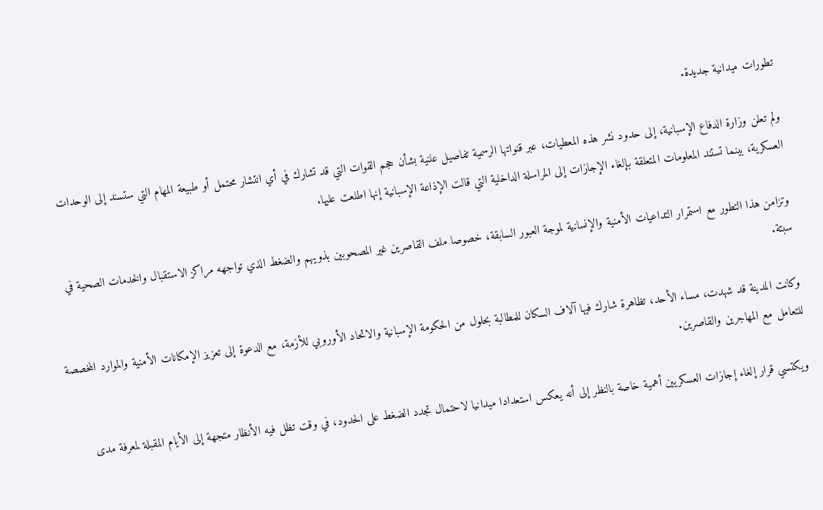تطورات ميدانية جديدة.

ولم تعلن وزارة الدفاع الإسبانية، إلى حدود نشر هذه المعطيات، عبر قنواتها الرسمية تفاصيل علنية بشأن حجم القوات التي قد تشارك في أي انتشار محتمل أو طبيعة المهام التي ستسند إلى الوحدات العسكرية، بينما تستند المعلومات المتعلقة بإلغاء الإجازات إلى المراسلة الداخلية التي قالت الإذاعة الإسبانية إنها اطلعت عليها.

وتزامن هذا التطور مع استمرار التداعيات الأمنية والإنسانية لموجة العبور السابقة، خصوصا ملف القاصرين غير المصحوبين بذويهم والضغط الذي تواجهه مراكز الاستقبال والخدمات الصحية في سبتة.

وكانت المدينة قد شهدت، مساء الأحد، تظاهرة شارك فيها آلاف السكان للمطالبة بحلول من الحكومة الإسبانية والاتحاد الأوروبي للأزمة، مع الدعوة إلى تعزيز الإمكانات الأمنية والموارد المخصصة للتعامل مع المهاجرين والقاصرين.

ويكتسي قرار إلغاء إجازات العسكريين أهمية خاصة بالنظر إلى أنه يعكس استعدادا ميدانيا لاحتمال تجدد الضغط على الحدود، في وقت تظل فيه الأنظار متجهة إلى الأيام المقبلة لمعرفة مدى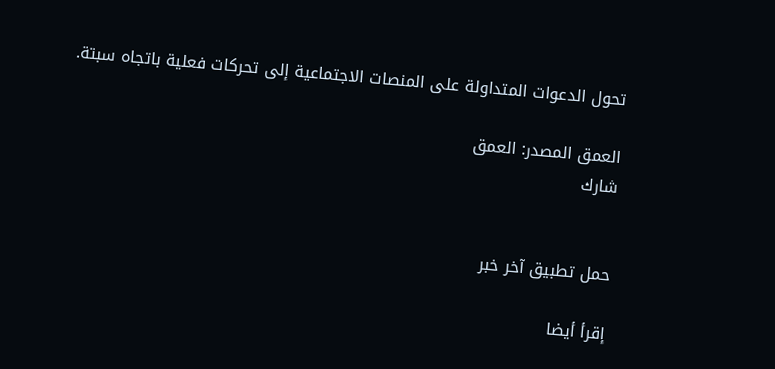تحول الدعوات المتداولة على المنصات الاجتماعية إلى تحركات فعلية باتجاه سبتة.

العمق المصدر: العمق
شارك


حمل تطبيق آخر خبر

إقرأ أيضا